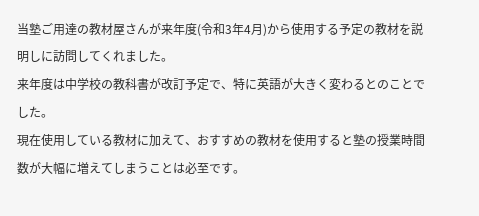当塾ご用達の教材屋さんが来年度(令和3年4月)から使用する予定の教材を説明しに訪問してくれました。
来年度は中学校の教科書が改訂予定で、特に英語が大きく変わるとのことでした。
現在使用している教材に加えて、おすすめの教材を使用すると塾の授業時間数が大幅に増えてしまうことは必至です。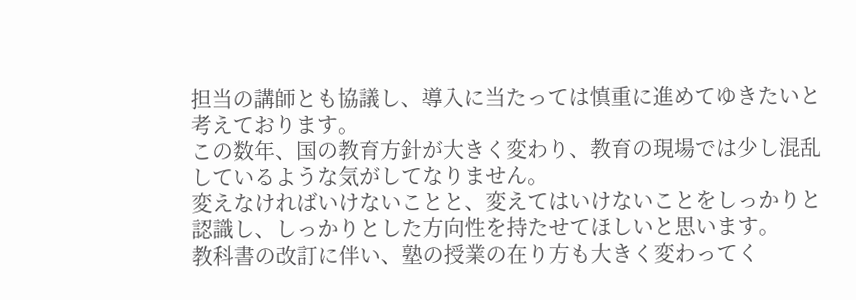担当の講師とも協議し、導入に当たっては慎重に進めてゆきたいと考えております。
この数年、国の教育方針が大きく変わり、教育の現場では少し混乱しているような気がしてなりません。
変えなければいけないことと、変えてはいけないことをしっかりと認識し、しっかりとした方向性を持たせてほしいと思います。
教科書の改訂に伴い、塾の授業の在り方も大きく変わってく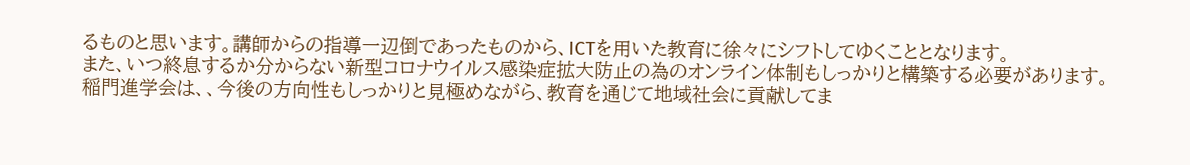るものと思います。講師からの指導一辺倒であったものから、ICTを用いた教育に徐々にシフトしてゆくこととなります。
また、いつ終息するか分からない新型コロナウイルス感染症拡大防止の為のオンライン体制もしっかりと構築する必要があります。
稲門進学会は、、今後の方向性もしっかりと見極めながら、教育を通じて地域社会に貢献してま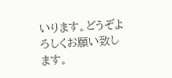いります。どうぞよろしくお願い致します。